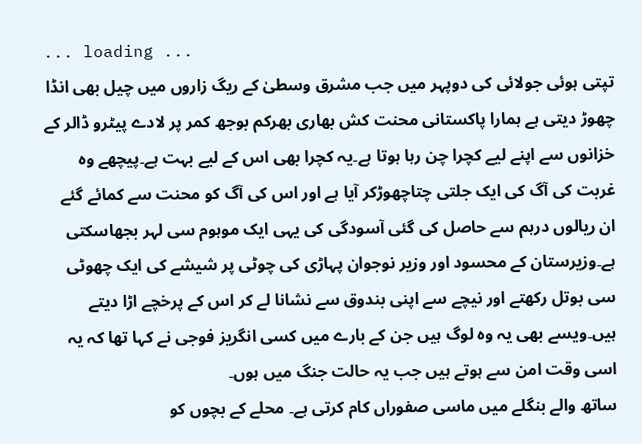... loading ...
تپتی ہوئی جولائی کی دوپہر میں جب مشرق وسطیٰ کے ریگ زاروں میں چیل بھی انڈا چھوڑ دیتی ہے ہمارا پاکستانی محنت کش بھاری بھرکم بوجھ کمر پر لادے پیٹرو ڈالر کے خزانوں سے اپنے لیے کچرا چن رہا ہوتا ہے۔یہ کچرا بھی اس کے لیے بہت ہے۔پیچھے وہ غربت کی آگ کی ایک جلتی چتاچھوڑکر آیا ہے اور اس کی آگ کو محنت سے کمائے گئے ان ریالوں درہم سے حاصل کی گئی آسودگی کی یہی ایک موہوم سی لہر بجھاسکتی ہے۔وزیرستان کے محسود اور وزیر نوجوان پہاڑی کی چوٹی پر شیشے کی ایک چھوٹی سی بوتل رکھتے اور نیچے سے اپنی بندوق سے نشانا لے کر اس کے پرخچے اڑا دیتے ہیں۔ویسے بھی یہ وہ لوگ ہیں جن کے بارے میں کسی انگریز فوجی نے کہا تھا کہ یہ اسی وقت امن سے ہوتے ہیں جب یہ حالت جنگ میں ہوں۔
ساتھ والے بنگلے میں ماسی صفوراں کام کرتی ہے۔ محلے کے بچوں کو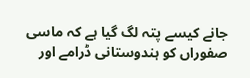جانے کیسے پتہ لگ گیا ہے کہ ماسی صفوراں کو ہندوستانی ڈرامے اور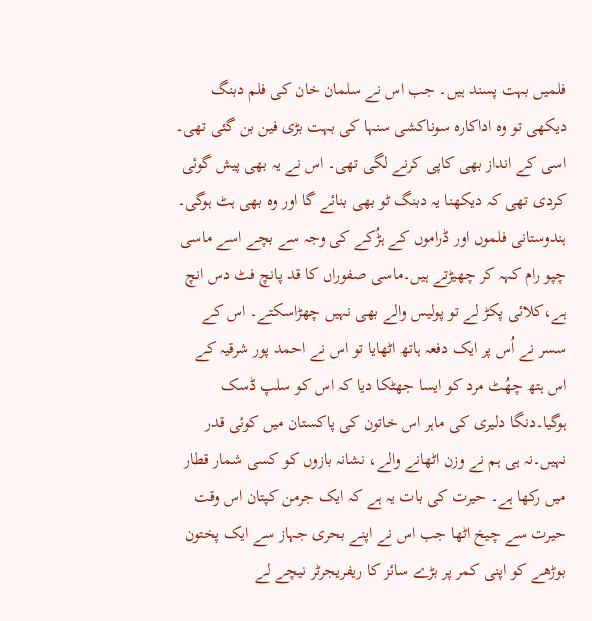فلمیں بہت پسند ہیں۔ جب اس نے سلمان خان کی فلم دبنگ دیکھی تو وہ اداکارہ سوناکشی سنہا کی بہت بڑی فین بن گئی تھی۔ اسی کے انداز بھی کاپی کرنے لگی تھی۔ اس نے یہ بھی پیش گوئی کردی تھی کہ دیکھنا یہ دبنگ ٹو بھی بنائے گا اور وہ بھی ہٹ ہوگی۔ ہندوستانی فلموں اور ڈراموں کے ہڑُکے کی وجہ سے بچے اسے ماسی چپو رام کہہ کر چھیڑتے ہیں۔ماسی صفوراں کا قد پانچ فٹ دس انچ ہے،کلائی پکڑ لے تو پولیس والے بھی نہیں چھڑاسکتے۔ اس کے سسر نے اُس پر ایک دفعہ ہاتھ اٹھایا تو اس نے احمد پور شرقیہ کے اس ہتھ چھُٹ مرد کو ایسا جھٹکا دیا کہ اس کو سلپ ڈسک ہوگیا۔دنگا دلیری کی ماہر اس خاتون کی پاکستان میں کوئی قدر نہیں۔نہ ہی ہم نے وزن اٹھانے والے، نشانہ بازوں کو کسی شمار قطار میں رکھا ہے۔ حیرت کی بات یہ ہے کہ ایک جرمن کپتان اس وقت حیرت سے چیخ اٹھا جب اس نے اپنے بحری جہاز سے ایک پختون بوڑھے کو اپنی کمر پر بڑے سائز کا ریفریجرٹر نیچے لے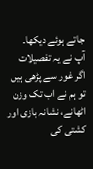جاتے ہوئے دیکھا۔
آپ نے یہ تفصیلات اگر غور سے پڑھی ہیں تو ہم نے اب تک وزن اٹھانے، نشانہ بازی اور کشتی کی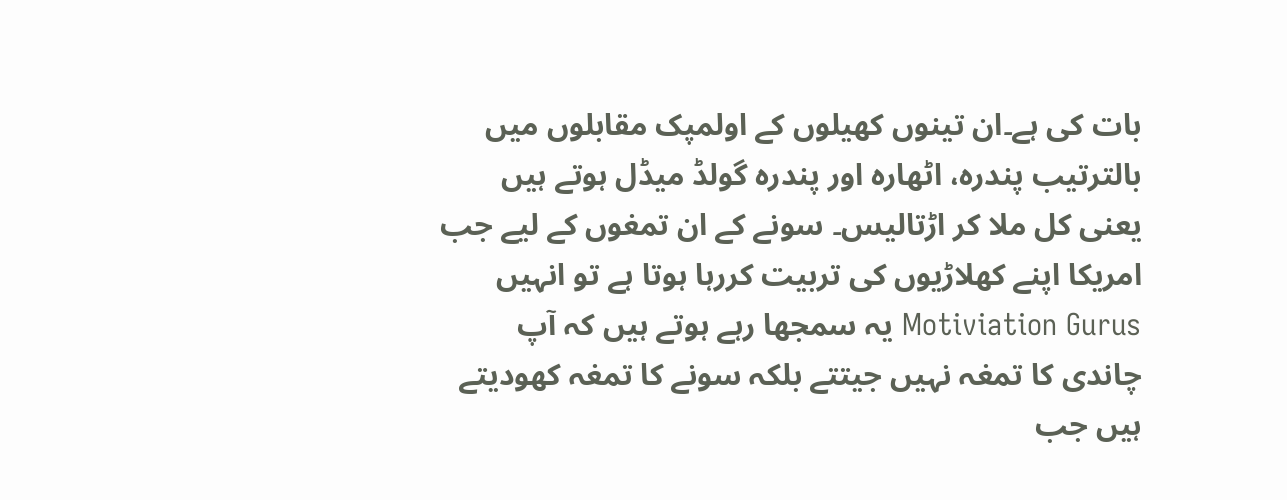بات کی ہے۔ان تینوں کھیلوں کے اولمپک مقابلوں میں بالترتیب پندرہ، اٹھارہ اور پندرہ گولڈ میڈل ہوتے ہیں یعنی کل ملا کر اڑتالیس۔ سونے کے ان تمغوں کے لیے جب امریکا اپنے کھلاڑیوں کی تربیت کررہا ہوتا ہے تو انہیں Motiviation Gurus یہ سمجھا رہے ہوتے ہیں کہ آپ چاندی کا تمغہ نہیں جیتتے بلکہ سونے کا تمغہ کھودیتے ہیں جب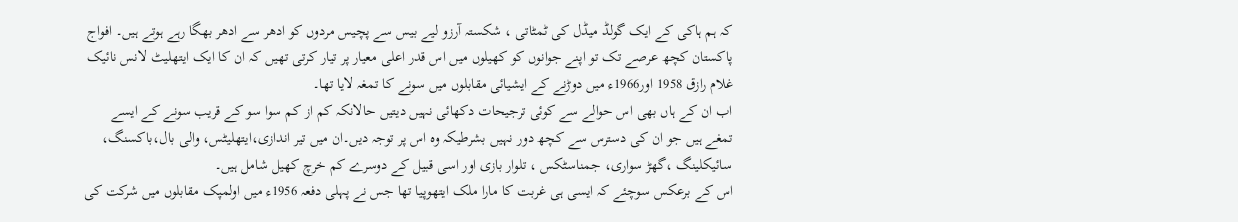کہ ہم ہاکی کے ایک گولڈ میڈل کی ٹمٹاتی ، شکستہ آرزو لیے بیس سے پچیس مردوں کو ادھر سے ادھر بھگا رہے ہوتے ہیں۔ افواج پاکستان کچھ عرصے تک تو اپنے جوانوں کو کھیلوں میں اس قدر اعلی معیار پر تیار کرتی تھیں کہ ان کا ایک ایتھلیٹ لانس نائیک غلام رازق 1958 اور1966ء میں دوڑنے کے ایشیائی مقابلوں میں سونے کا تمغہ لایا تھا۔
اب ان کے ہاں بھی اس حوالے سے کوئی ترجیحات دکھائی نہیں دیتیں حالانکہ کم از کم سوا سو کے قریب سونے کے ایسے تمغے ہیں جو ان کی دسترس سے کچھ دور نہیں بشرطیکہ وہ اس پر توجہ دیں۔ان میں تیر اندازی،ایتھلیٹس، والی بال،باکسنگ، سائیکلینگ ،گھڑ سواری، جمناسٹکس ، تلوار بازی اور اسی قبیل کے دوسرے کم خرچ کھیل شامل ہیں۔
اس کے برعکس سوچئے کہ ایسی ہی غربت کا مارا ملک ایتھوپیا تھا جس نے پہلی دفعہ 1956ء میں اولمپک مقابلوں میں شرکت کی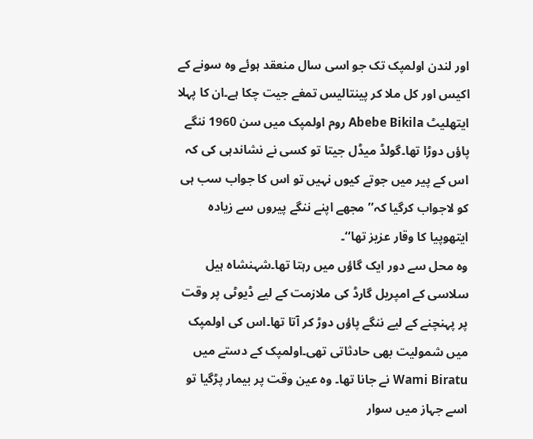اور لندن اولمپک تک جو اسی سال منعقد ہوئے وہ سونے کے اکیس اور کل ملا کر پینتالیس تمغے جیت چکا ہے۔ان کا پہلا ایتھلیٹ Abebe Bikila روم اولمپک میں سن 1960 ننگے پاؤں دوڑا تھا۔گولڈ میڈل جیتا تو کسی نے نشاندہی کی کہ اس کے پیر میں جوتے کیوں نہیں تو اس کا جواب سب ہی کو لاجواب کرگیا کہ’’ مجھے اپنے ننگے پیروں سے زیادہ ایتھوپیا کا وقار عزیز تھا‘‘۔
وہ محل سے دور ایک گاؤں میں رہتا تھا۔شہنشاہ ہیل سلاسی کے امپریل گارڈ کی ملازمت کے لیے ڈیوٹی پر وقت پر پہنچنے کے لیے ننگے پاؤں دوڑ کر آتا تھا۔اس کی اولمپک میں شمولیت بھی حادثاتی تھی۔اولمپک کے دستے میں Wami Biratu نے جانا تھا۔ وہ عین وقت پر بیمار پڑگیا تو اسے جہاز میں سوار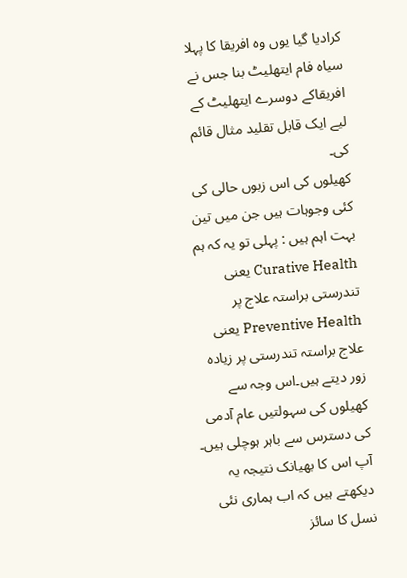کرادیا گیا یوں وہ افریقا کا پہلا سیاہ فام ایتھلیٹ بنا جس نے افریقاکے دوسرے ایتھلیٹ کے لیے ایک قابل تقلید مثال قائم کی۔
کھیلوں کی اس زبوں حالی کی کئی وجوہات ہیں جن میں تین بہت اہم ہیں : پہلی تو یہ کہ ہم Curative Health یعنی تندرستی براستہ علاج پر Preventive Health یعنی علاج براستہ تندرستی پر زیادہ زور دیتے ہیں۔اس وجہ سے کھیلوں کی سہولتیں عام آدمی کی دسترس سے باہر ہوچلی ہیں۔ آپ اس کا بھیانک نتیجہ یہ دیکھتے ہیں کہ اب ہماری نئی نسل کا سائز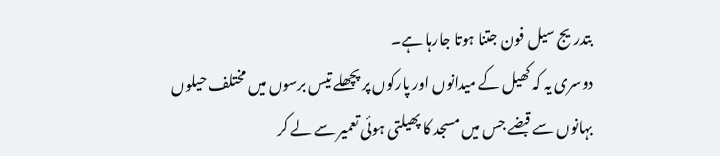بتدریج سیل فون جتنا ہوتا جارہا ہے۔
دوسری یہ کہ کھیل کے میدانوں اور پارکوں پر پچھلے تیس برسوں میں مختلف حیلوں بہانوں سے قبضے جس میں مسجد کا پھیلتی ہوئی تعمیر سے لے کر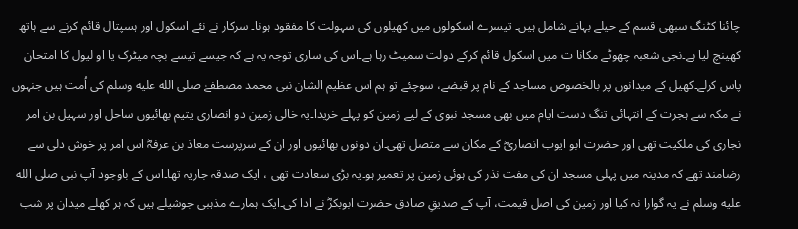چائنا کٹنگ سبھی قسم کے حیلے بہانے شامل ہیں۔ تیسرے اسکولوں میں کھیلوں کی سہولت کا مفقود ہونا۔ سرکار نے نئے اسکول اور ہسپتال قائم کرنے سے ہاتھ کھینچ لیا ہے۔نجی شعبہ چھوٹے مکانا ت میں اسکول قائم کرکے دولت سمیٹ رہا ہے۔اس کی ساری توجہ یہ ہے کہ جیسے تیسے بچہ میٹرک یا او لیول کا امتحان پاس کرلے۔کھیل کے میدانوں پر بالخصوص مساجد کے نام پر قبضے، سوچئے تو ہم اس عظیم الشان نبی محمد مصطفےٰ صلى الله عليه وسلم کی اُمت ہیں جنہوں نے مکہ سے ہجرت کے انتہائی تنگ دست ایام میں بھی مسجد نبوی کے لیے زمین کو پہلے خریدا۔یہ خالی زمین دو انصاری یتیم بھائیوں ساحل اور سہیل بن امر نجاری کی ملکیت تھی اور حضرت ابو ایوب انصاریؓ کے مکان سے متصل تھی۔ان دونوں بھائیوں اور ان کے سرپرست معاذ بن عرفہؓ اس امر پر خوش دلی سے رضامند تھے کہ مدینہ میں پہلی مسجد ان کی مفت نذر کی ہوئی زمین پر تعمیر ہو۔یہ بڑی سعادت تھی ، ایک صدقہ جاریہ تھا۔اس کے باوجود آپ نبی صلى الله عليه وسلم نے یہ گوارا نہ کیا اور زمین کی اصل قیمت، آپ کے صدیقِ صادق حضرت ابوبکرؓ نے ادا کی۔ایک ہمارے مذہبی جوشیلے ہیں کہ ہر کھلے میدان پر شب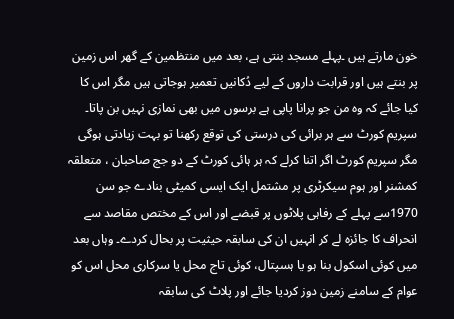خون مارتے ہیں ۔پہلے مسجد بنتی ہے، بعد میں منتظمین کے گھر اس زمین پر بنتے ہیں اور قرابت داروں کے لیے دُکانیں تعمیر ہوجاتی ہیں مگر اس کا کیا جائے کہ وہ من جو پرانا پاپی ہے برسوں میں بھی نمازی نہیں بن پاتا۔
سپریم کورٹ سے ہر برائی کی درستی کی توقع رکھنا تو بہت زیادتی ہوگی مگر سپریم کورٹ اگر اتنا کرلے کہ ہر ہائی کورٹ کے دو جج صاحبان ، متعلقہ کمشنر اور ہوم سیکرٹری پر مشتمل ایک ایسی کمیٹی بنادے جو سن 1970سے پہلے کے رفاہی پلاٹوں پر قبضے اور اس کے مختص مقاصد سے انحراف کا جائزہ لے کر انہیں ان کی سابقہ حیثیت پر بحال کردے۔ وہاں بعد میں کوئی اسکول بنا ہو یا ہسپتال، کوئی تاج محل یا سرکاری محل اس کو عوام کے سامنے زمین دوز کردیا جائے اور پلاٹ کی سابقہ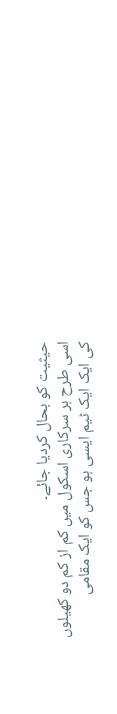حیثیت کو بحال کردیا جائے۔
اسی طرح ہر سرکاری اسکول میں کم از کم دو کھیلوں کی ایک ایک ٹیم ایسی ہو جس کو ایک مقامی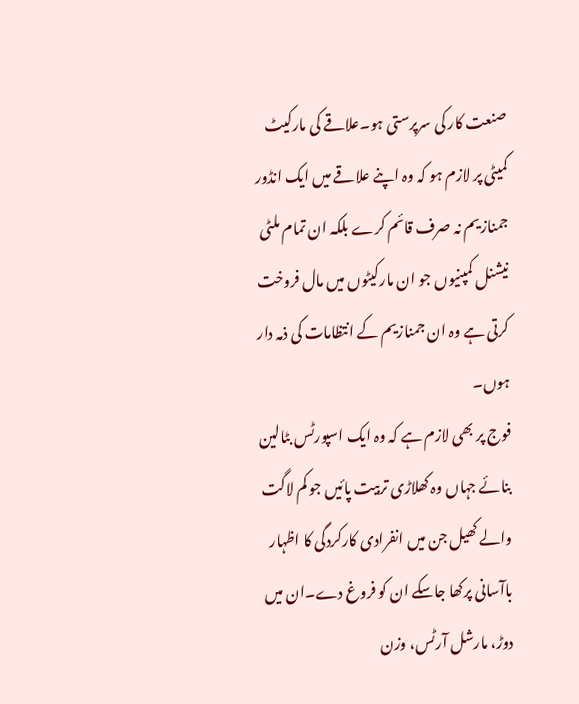صنعت کار کی سرپرستی ہو۔علاقے کی مارکیٹ کمیٹی پر لازم ہو کہ وہ اپنے علاقے میں ایک انڈور جمنازیم نہ صرف قائم کرے بلکہ ان تمام ملٹی نیشنل کمپنیوں جو ان مارکیٹوں میں مال فروخت کرتی ہے وہ ان جمنازیم کے انتظامات کی ذمہ دار ہوں۔
فوج پر بھی لازم ہے کہ وہ ایک اسپورٹس بٹالین بنائے جہاں وہ کھلاڑی تربیت پائیں جو کم لاگت والے کھیل جن میں انفرادی کارکردگی کا اظہار باآسانی پرکھا جاسکے ان کو فروغ دے۔ان میں دوڑ، مارشل آرٹس، وزن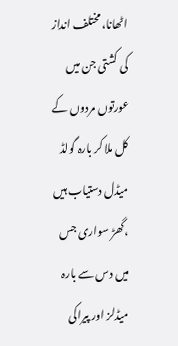اٹھانا، مختلف انداز کی کشتی جن میں عورتوں مردوں کے کل ملا کر بارہ گولڈ میڈل دستیاب ہیں ،گھڑ سواری جس میں دس سے بارہ میڈلز اور پیراکی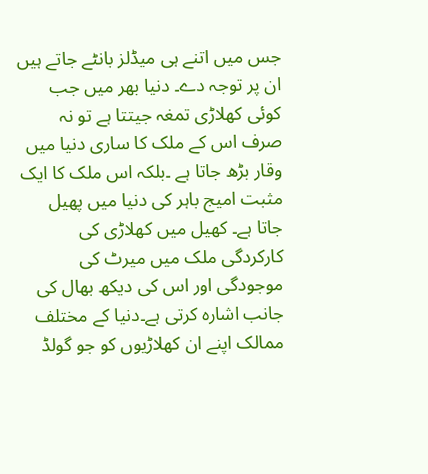جس میں اتنے ہی میڈلز بانٹے جاتے ہیں ان پر توجہ دے۔ دنیا بھر میں جب کوئی کھلاڑی تمغہ جیتتا ہے تو نہ صرف اس کے ملک کا ساری دنیا میں وقار بڑھ جاتا ہے ۔بلکہ اس ملک کا ایک مثبت امیج باہر کی دنیا میں پھیل جاتا ہے۔ کھیل میں کھلاڑی کی کارکردگی ملک میں میرٹ کی موجودگی اور اس کی دیکھ بھال کی جانب اشارہ کرتی ہے۔دنیا کے مختلف ممالک اپنے ان کھلاڑیوں کو جو گولڈ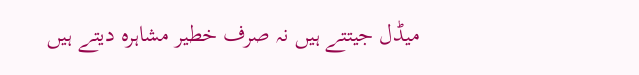میڈل جیتتے ہیں نہ صرف خطیر مشاہرہ دیتے ہیں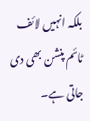بلکہ انہیں لائف ٹائم پنشن بھی دی جاتی ہے۔